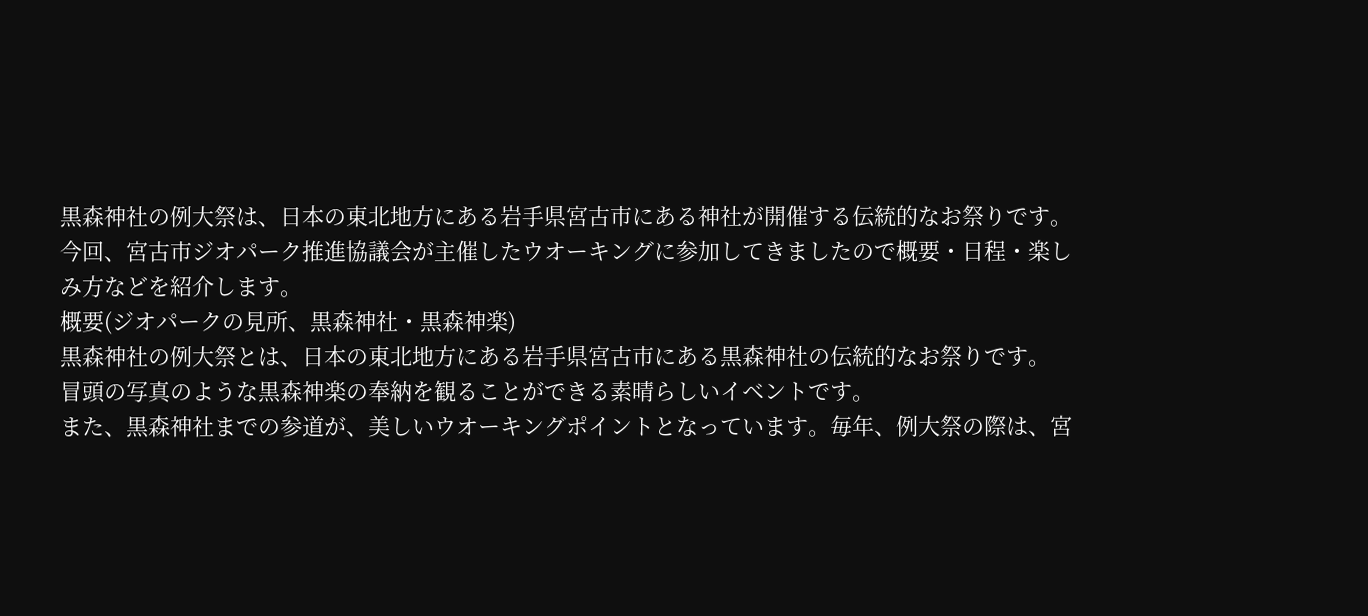黒森神社の例大祭は、日本の東北地方にある岩手県宮古市にある神社が開催する伝統的なお祭りです。今回、宮古市ジオパーク推進協議会が主催したウオーキングに参加してきましたので概要・日程・楽しみ方などを紹介します。
概要(ジオパークの見所、黒森神社・黒森神楽)
黒森神社の例大祭とは、日本の東北地方にある岩手県宮古市にある黒森神社の伝統的なお祭りです。
冒頭の写真のような黒森神楽の奉納を観ることができる素晴らしいイベントです。
また、黒森神社までの参道が、美しいウオーキングポイントとなっています。毎年、例大祭の際は、宮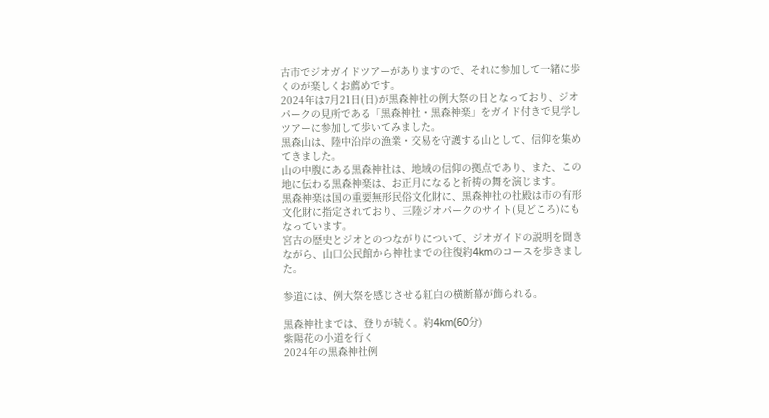古市でジオガイドツアーがありますので、それに参加して一緒に歩くのが楽しくお薦めです。
2024年は7月21日(日)が黒森神社の例大祭の日となっており、ジオパークの見所である「黒森神社・黒森神楽」をガイド付きで見学しツアーに参加して歩いてみました。
黒森山は、陸中沿岸の漁業・交易を守護する山として、信仰を集めてきました。
山の中腹にある黒森神社は、地域の信仰の拠点であり、また、この地に伝わる黒森神楽は、お正月になると祈祷の舞を演じます。
黒森神楽は国の重要無形民俗文化財に、黒森神社の社殿は市の有形文化財に指定されており、三陸ジオパークのサイト(見どころ)にもなっています。
宮古の歴史とジオとのつながりについて、ジオガイドの説明を聞きながら、山口公民館から神社までの往復約4kmのコースを歩きました。

参道には、例大祭を感じさせる紅白の横断幕が飾られる。

黒森神社までは、登りが続く。約4km(60分)
紫陽花の小道を行く
2024年の黒森神社例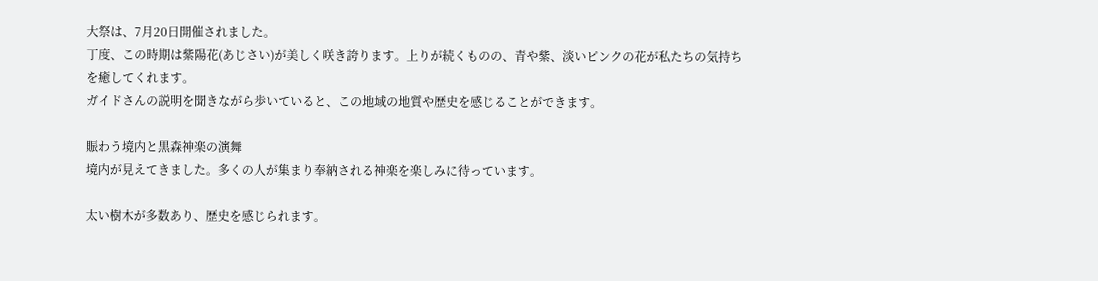大祭は、7月20日開催されました。
丁度、この時期は紫陽花(あじさい)が美しく咲き誇ります。上りが続くものの、青や紫、淡いピンクの花が私たちの気持ちを癒してくれます。
ガイドさんの説明を聞きながら歩いていると、この地域の地質や歴史を感じることができます。

賑わう境内と黒森神楽の演舞
境内が見えてきました。多くの人が集まり奉納される神楽を楽しみに待っています。

太い樹木が多数あり、歴史を感じられます。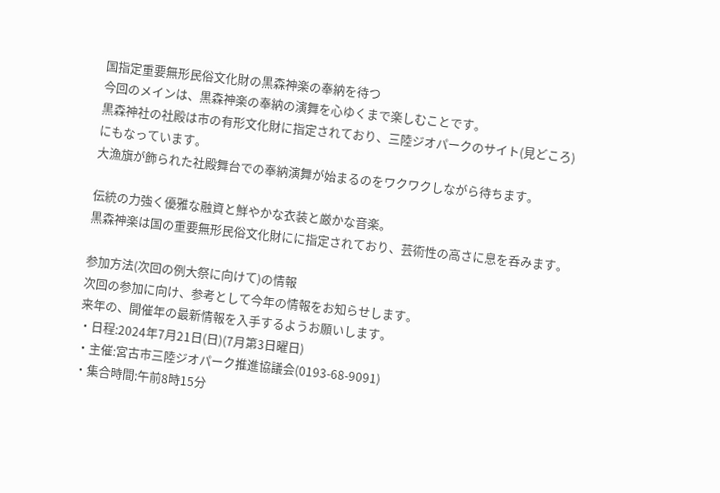国指定重要無形民俗文化財の黒森神楽の奉納を待つ
今回のメインは、黒森神楽の奉納の演舞を心ゆくまで楽しむことです。
黒森神社の社殿は市の有形文化財に指定されており、三陸ジオパークのサイト(見どころ)にもなっています。
大漁旗が飾られた社殿舞台での奉納演舞が始まるのをワクワクしながら待ちます。

伝統の力強く優雅な融資と鮮やかな衣装と厳かな音楽。
黒森神楽は国の重要無形民俗文化財にに指定されており、芸術性の高さに息を呑みます。

参加方法(次回の例大祭に向けて)の情報
次回の参加に向け、参考として今年の情報をお知らせします。
来年の、開催年の最新情報を入手するようお願いします。
・日程:2024年7月21日(日)(7月第3日曜日)
・主催:宮古市三陸ジオパーク推進協議会(0193-68-9091)
・集合時間:午前8時15分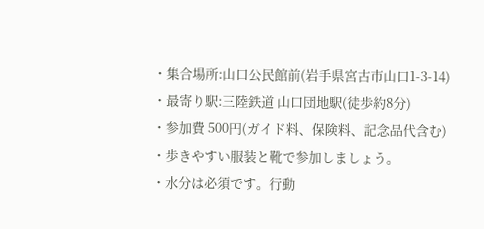・集合場所:山口公民館前(岩手県宮古市山口1-3-14)
・最寄り駅:三陸鉄道 山口団地駅(徒歩約8分)
・参加費 500円(ガイド料、保険料、記念品代含む)
・歩きやすい服装と靴で参加しましょう。
・水分は必須です。行動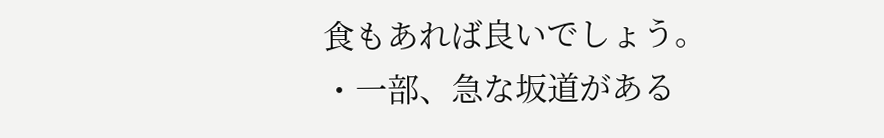食もあれば良いでしょう。
・一部、急な坂道がある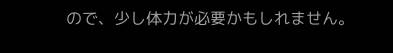ので、少し体力が必要かもしれません。